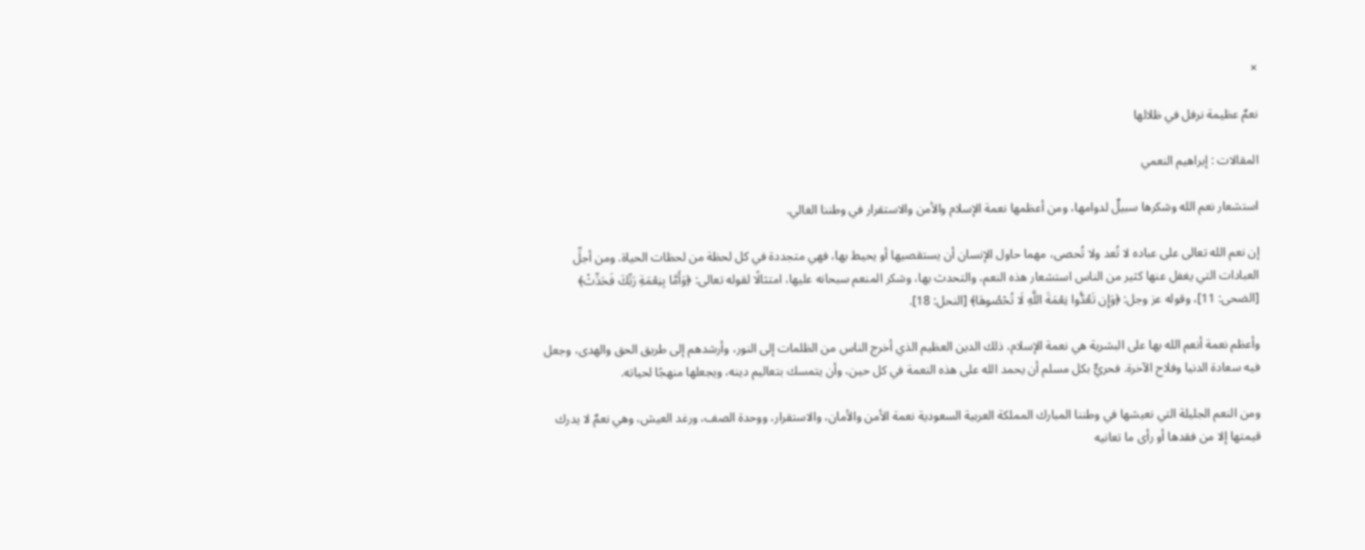×

نعمٌ عظيمة نرفل في ظلالها

المقالات : إبراهيم النعمي

استشعار نعم الله وشكرها سبيلٌ لدوامها، ومن أعظمها نعمة الإسلام والأمن والاستقرار في وطننا الغالي.

إن نعم الله تعالى على عباده لا تُعد ولا تُحصى، مهما حاول الإنسان أن يستقصيها أو يحيط بها، فهي متجددة في كل لحظة من لحظات الحياة. ومن أجلِّ العبادات التي يغفل عنها كثير من الناس استشعار هذه النعم، والتحدث بها، وشكر المنعم سبحانه عليها، امتثالًا لقوله تعالى: ﴿وَأَمَّا بِنِعْمَةِ رَبِّكَ فَحَدِّثْ﴾ [الضحى: 11]، وقوله عز وجل: ﴿وَإِن تَعُدُّوا نِعْمَةَ اللَّهِ لَا تُحْصُوهَا﴾ [النحل: 18].

وأعظم نعمة أنعم الله بها على البشرية هي نعمة الإسلام، ذلك الدين العظيم الذي أخرج الناس من الظلمات إلى النور، وأرشدهم إلى طريق الحق والهدى، وجعل فيه سعادة الدنيا وفلاح الآخرة. فحريٌّ بكل مسلم أن يحمد الله على هذه النعمة في كل حين، وأن يتمسك بتعاليم دينه، ويجعلها منهجًا لحياته.

ومن النعم الجليلة التي نعيشها في وطننا المبارك المملكة العربية السعودية نعمة الأمن والأمان، والاستقرار، ووحدة الصف، ورغد العيش، وهي نعمٌ لا يدرك قيمتها إلا من فقدها أو رأى ما تعانيه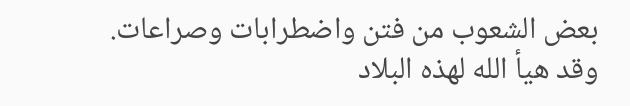بعض الشعوب من فتن واضطرابات وصراعات. وقد هيأ الله لهذه البلاد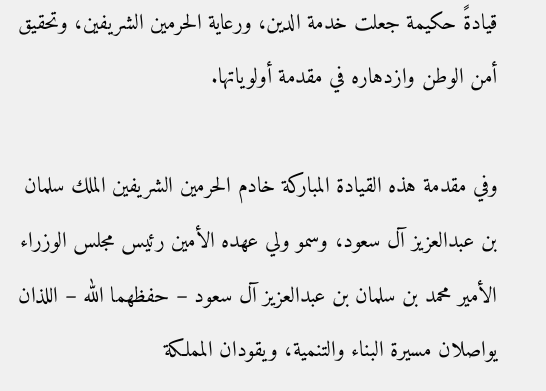قيادةً حكيمة جعلت خدمة الدين، ورعاية الحرمين الشريفين، وتحقيق أمن الوطن وازدهاره في مقدمة أولوياتها.

وفي مقدمة هذه القيادة المباركة خادم الحرمين الشريفين الملك سلمان بن عبدالعزيز آل سعود، وسمو ولي عهده الأمين رئيس مجلس الوزراء الأمير محمد بن سلمان بن عبدالعزيز آل سعود – حفظهما الله – اللذان يواصلان مسيرة البناء والتنمية، ويقودان المملكة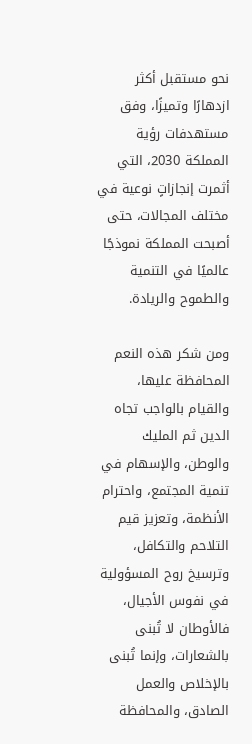نحو مستقبل أكثر ازدهارًا وتميزًا، وفق مستهدفات رؤية المملكة 2030، التي أثمرت إنجازاتٍ نوعية في مختلف المجالات، حتى أصبحت المملكة نموذجًا عالميًا في التنمية والطموح والريادة.

ومن شكر هذه النعم المحافظة عليها، والقيام بالواجب تجاه الدين ثم المليك والوطن، والإسهام في تنمية المجتمع، واحترام الأنظمة، وتعزيز قيم التلاحم والتكافل، وترسيخ روح المسؤولية في نفوس الأجيال، فالأوطان لا تُبنى بالشعارات، وإنما تُبنى بالإخلاص والعمل الصادق، والمحافظة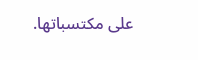على مكتسباتها.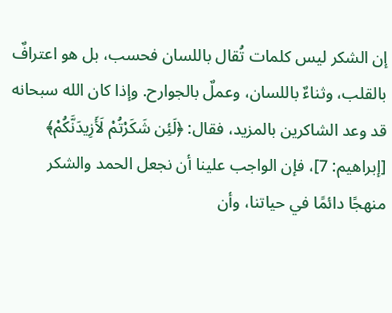إن الشكر ليس كلمات تُقال باللسان فحسب، بل هو اعترافٌ بالقلب، وثناءٌ باللسان، وعملٌ بالجوارح. وإذا كان الله سبحانه قد وعد الشاكرين بالمزيد، فقال: ﴿لَئِن شَكَرْتُمْ لَأَزِيدَنَّكُمْ﴾ [إبراهيم: 7]، فإن الواجب علينا أن نجعل الحمد والشكر منهجًا دائمًا في حياتنا، وأن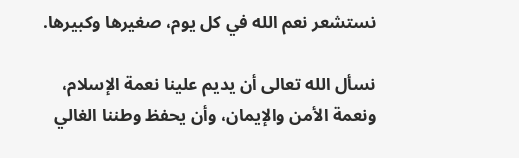نستشعر نعم الله في كل يوم، صغيرها وكبيرها.

نسأل الله تعالى أن يديم علينا نعمة الإسلام، ونعمة الأمن والإيمان، وأن يحفظ وطننا الغالي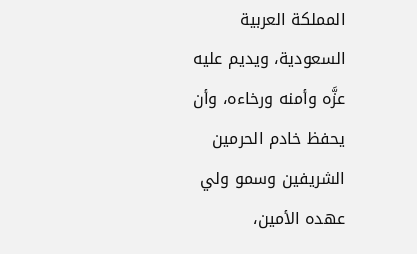المملكة العربية السعودية، ويديم عليه عزَّه وأمنه ورخاءه، وأن يحفظ خادم الحرمين الشريفين وسمو ولي عهده الأمين،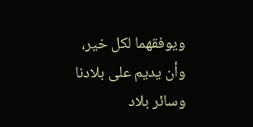ويوفقهما لكل خير، وأن يديم على بلادنا وسائر بلاد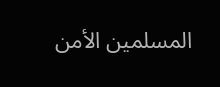المسلمين الأمن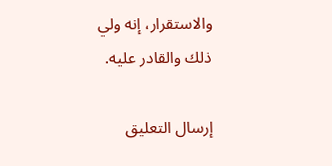والاستقرار، إنه ولي ذلك والقادر عليه.

إرسال التعليق